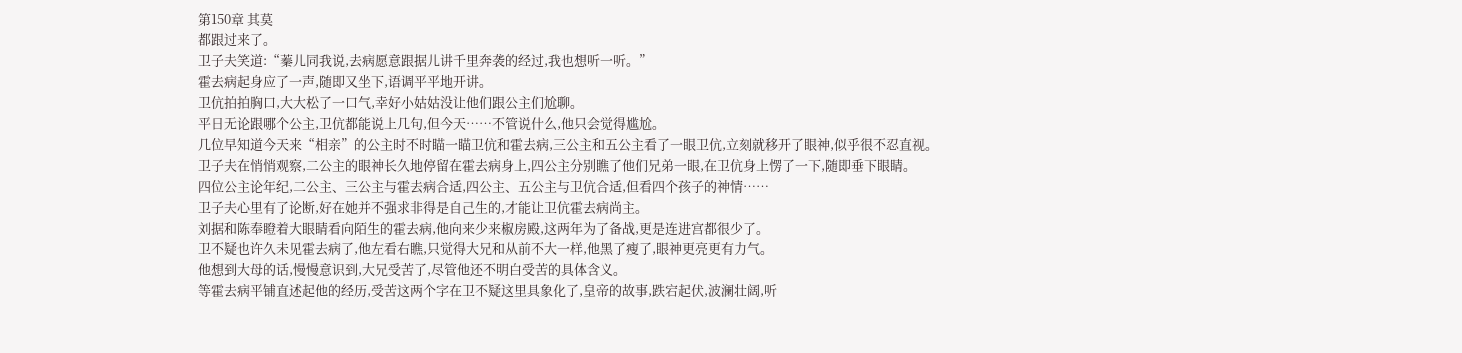第150章 其莫
都跟过来了。
卫子夫笑道:“蓁儿同我说,去病愿意跟据儿讲千里奔袭的经过,我也想听一听。”
霍去病起身应了一声,随即又坐下,语调平平地开讲。
卫伉拍拍胸口,大大松了一口气,幸好小姑姑没让他们跟公主们尬聊。
平日无论跟哪个公主,卫伉都能说上几句,但今天……不管说什么,他只会觉得尴尬。
几位早知道今天来“相亲”的公主时不时瞄一瞄卫伉和霍去病,三公主和五公主看了一眼卫伉,立刻就移开了眼神,似乎很不忍直视。
卫子夫在悄悄观察,二公主的眼神长久地停留在霍去病身上,四公主分别瞧了他们兄弟一眼,在卫伉身上愣了一下,随即垂下眼睛。
四位公主论年纪,二公主、三公主与霍去病合适,四公主、五公主与卫伉合适,但看四个孩子的神情……
卫子夫心里有了论断,好在她并不强求非得是自己生的,才能让卫伉霍去病尚主。
刘据和陈奉瞪着大眼睛看向陌生的霍去病,他向来少来椒房殿,这两年为了备战,更是连进宫都很少了。
卫不疑也许久未见霍去病了,他左看右瞧,只觉得大兄和从前不大一样,他黑了瘦了,眼神更亮更有力气。
他想到大母的话,慢慢意识到,大兄受苦了,尽管他还不明白受苦的具体含义。
等霍去病平铺直述起他的经历,受苦这两个字在卫不疑这里具象化了,皇帝的故事,跌宕起伏,波澜壮阔,听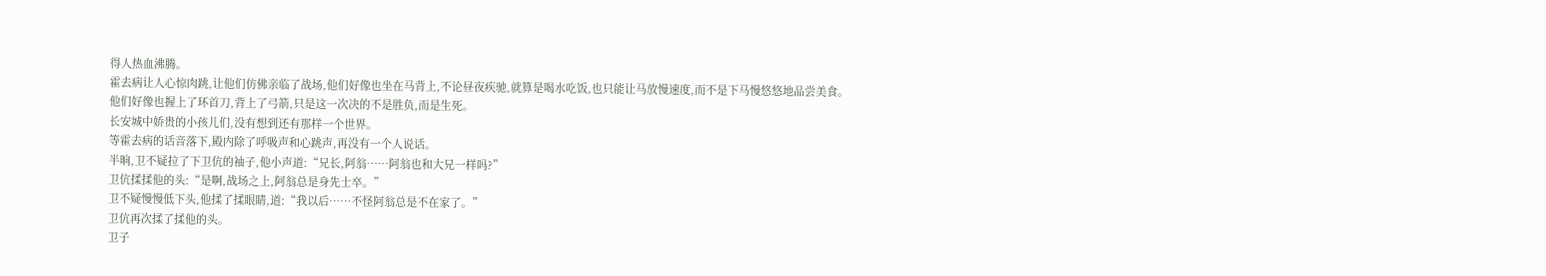得人热血沸腾。
霍去病让人心惊肉跳,让他们仿佛亲临了战场,他们好像也坐在马背上,不论昼夜疾驰,就算是喝水吃饭,也只能让马放慢速度,而不是下马慢悠悠地品尝美食。
他们好像也握上了环首刀,背上了弓箭,只是这一次决的不是胜负,而是生死。
长安城中娇贵的小孩儿们,没有想到还有那样一个世界。
等霍去病的话音落下,殿内除了呼吸声和心跳声,再没有一个人说话。
半晌,卫不疑拉了下卫伉的袖子,他小声道:“兄长,阿翁……阿翁也和大兄一样吗?”
卫伉揉揉他的头:“是啊,战场之上,阿翁总是身先士卒。”
卫不疑慢慢低下头,他揉了揉眼睛,道:“我以后……不怪阿翁总是不在家了。”
卫伉再次揉了揉他的头。
卫子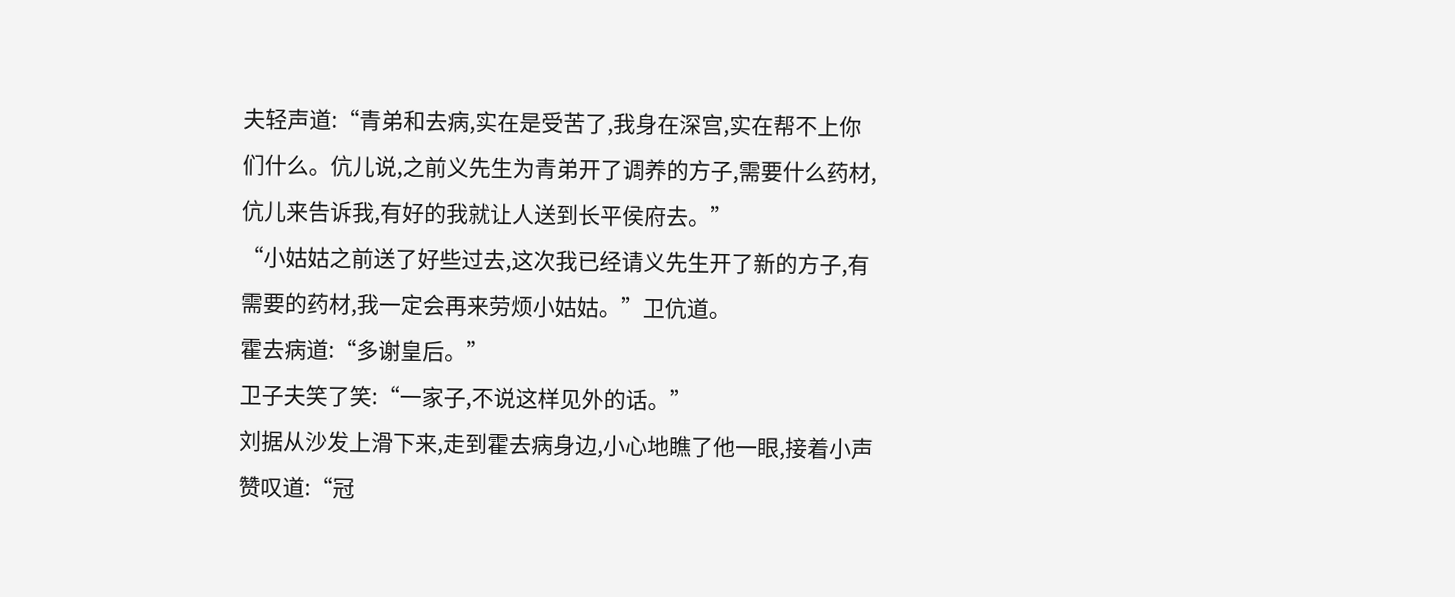夫轻声道:“青弟和去病,实在是受苦了,我身在深宫,实在帮不上你们什么。伉儿说,之前义先生为青弟开了调养的方子,需要什么药材,伉儿来告诉我,有好的我就让人送到长平侯府去。”
“小姑姑之前送了好些过去,这次我已经请义先生开了新的方子,有需要的药材,我一定会再来劳烦小姑姑。”卫伉道。
霍去病道:“多谢皇后。”
卫子夫笑了笑:“一家子,不说这样见外的话。”
刘据从沙发上滑下来,走到霍去病身边,小心地瞧了他一眼,接着小声赞叹道:“冠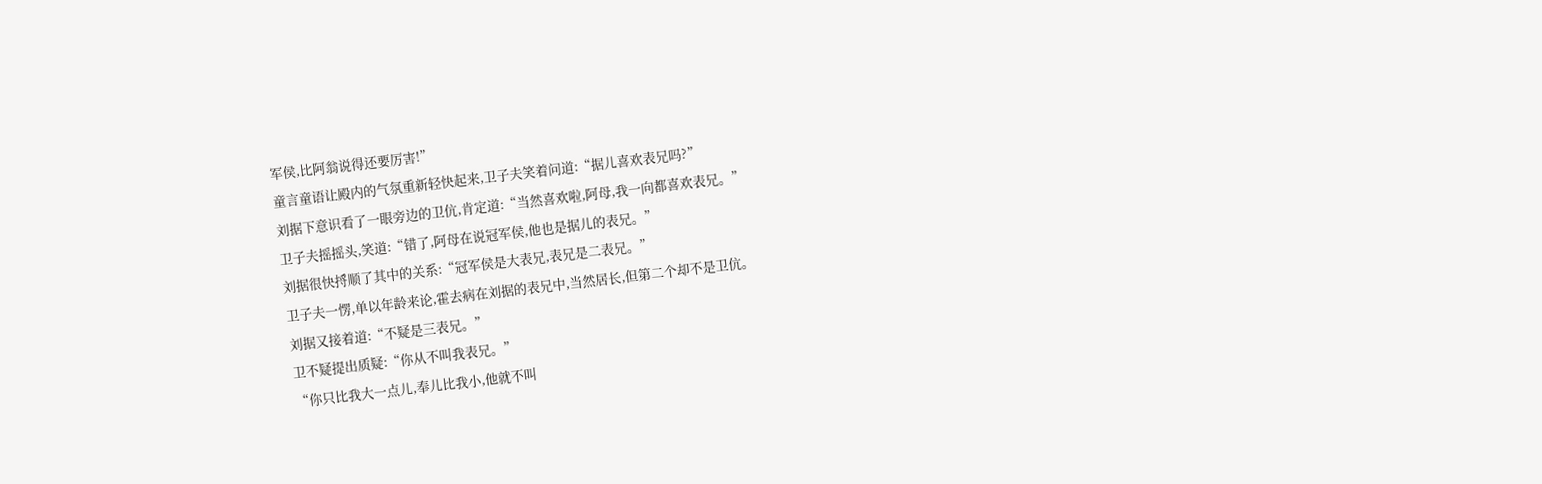军侯,比阿翁说得还要厉害!”
童言童语让殿内的气氛重新轻快起来,卫子夫笑着问道:“据儿喜欢表兄吗?”
刘据下意识看了一眼旁边的卫伉,肯定道:“当然喜欢啦,阿母,我一向都喜欢表兄。”
卫子夫摇摇头,笑道:“错了,阿母在说冠军侯,他也是据儿的表兄。”
刘据很快捋顺了其中的关系:“冠军侯是大表兄,表兄是二表兄。”
卫子夫一愣,单以年龄来论,霍去病在刘据的表兄中,当然居长,但第二个却不是卫伉。
刘据又接着道:“不疑是三表兄。”
卫不疑提出质疑:“你从不叫我表兄。”
“你只比我大一点儿,奉儿比我小,他就不叫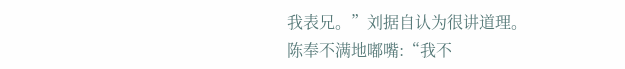我表兄。”刘据自认为很讲道理。
陈奉不满地嘟嘴:“我不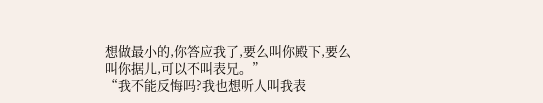想做最小的,你答应我了,要么叫你殿下,要么叫你据儿,可以不叫表兄。”
“我不能反悔吗?我也想听人叫我表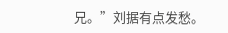兄。”刘据有点发愁。